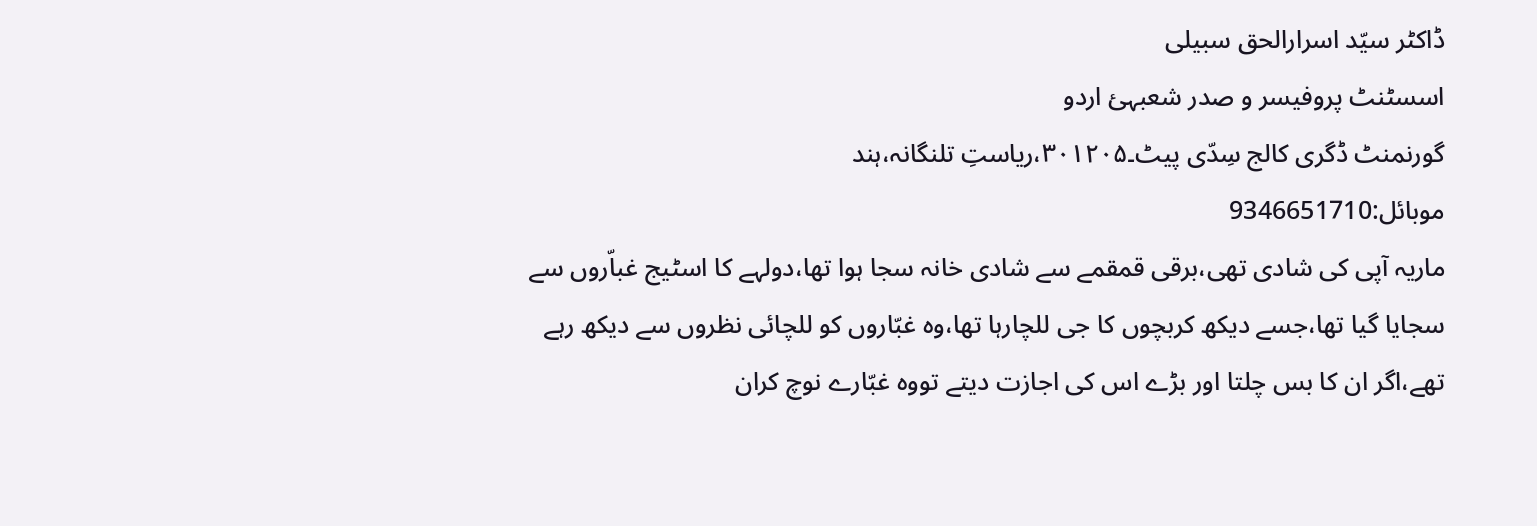ڈاکٹر سیّد اسرارالحق سبیلی
اسسٹنٹ پروفیسر و صدر شعبہئ اردو
گورنمنٹ ڈگری کالج سِدّی پیٹ۔۳۰۱۲۰۵،ریاستِ تلنگانہ،ہند
موبائل:9346651710
ماریہ آپی کی شادی تھی،برقی قمقمے سے شادی خانہ سجا ہوا تھا،دولہے کا اسٹیج غباّروں سے سجایا گیا تھا،جسے دیکھ کربچوں کا جی للچارہا تھا،وہ غبّاروں کو للچائی نظروں سے دیکھ رہے تھے،اگر ان کا بس چلتا اور بڑے اس کی اجازت دیتے تووہ غبّارے نوچ کران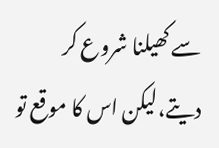سے کھیلنا شروع کر دیتے،لیکن اس کا موقع تو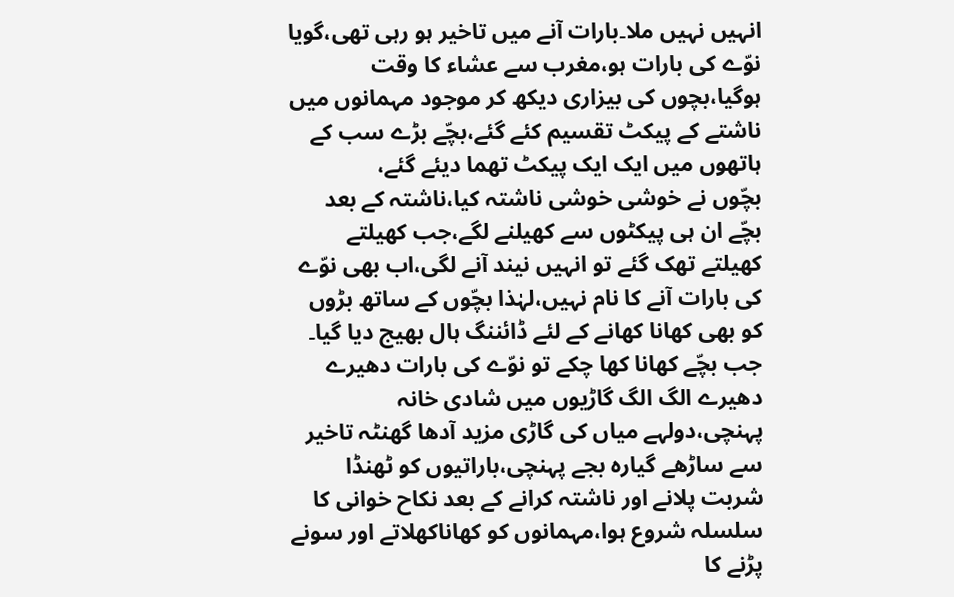انہیں نہیں ملا۔بارات آنے میں تاخیر ہو رہی تھی،گویا نوّے کی بارات ہو،مغرب سے عشاء کا وقت ہوگیا،بچوں کی بیزاری دیکھ کر موجود مہمانوں میں ناشتے کے پیکٹ تقسیم کئے گئے،بچّے بڑے سب کے ہاتھوں میں ایک ایک پیکٹ تھما دیئے گئے،
بچّوں نے خوشی خوشی ناشتہ کیا،ناشتہ کے بعد بچّے ان ہی پیکٹوں سے کھیلنے لگے،جب کھیلتے کھیلتے تھک گئے تو انہیں نیند آنے لگی،اب بھی نوّے کی بارات آنے کا نام نہیں،لہٰذا بچّوں کے ساتھ بڑوں کو بھی کھانا کھانے کے لئے ڈائننگ ہال بھیج دیا گیا۔
جب بچّے کھانا کھا چکے تو نوّے کی بارات دھیرے دھیرے الگ الگ گاڑیوں میں شادی خانہ پہنچی،دولہے میاں کی گاڑی مزید آدھا گھنٹہ تاخیر سے ساڑھے گیارہ بجے پہنچی،باراتیوں کو ٹھنڈا شربت پلانے اور ناشتہ کرانے کے بعد نکاح خوانی کا سلسلہ شروع ہوا،مہمانوں کو کھاناکھلاتے اور سونے پڑنے کا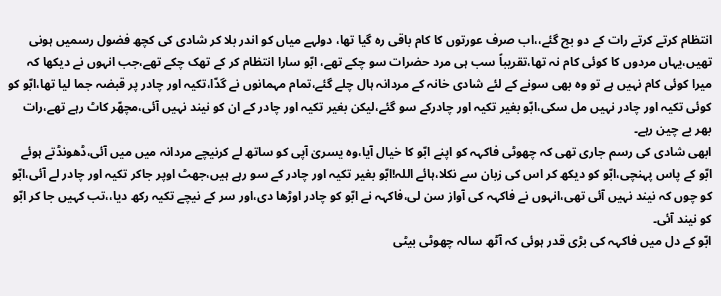انتظام کرتے کرتے رات کے دو بج گئے،،اب صرف عورتوں کا کام باقی رہ گیا تھا، دولہے میاں کو اندر بلا کر شادی کی کچھ فضول رسمیں ہونی تھیں،یہاں مردوں کا کوئی کام نہ تھا،تقریباً سب ہی مرد حضرات سو چکے تھے، ابّو سارا انتظام کر کے تھک چکے تھے،جب انہوں نے دیکھا کہ میرا کوئی کام نہیں ہے تو وہ بھی سونے کے لئے شادی خانہ کے مردانہ ہال چلے گئے،تمام مہمانوں نے گدّا،تکیہ اور چادر پر قبضہ جما لیا تھا،ابّو کو کوئی تکیہ اور چادر نہیں مل سکی،ابّو بغیر تکیہ اور چادرکے سو گئے،لیکن بغیر تکیہ اور چادر کے ان کو نیند نہیں آئی،مچھّر کاٹ رہے تھے،رات بھر بے چین رہے۔
ابھی شادی کی رسم جاری تھی کہ چھوٹی فاکہہ کو اپنے ابّو کا خیال آیا،وہ یسریٰ آپی کو ساتھ لے کرنیچے مردانہ میں میں آئی،ڈھونڈتے ہوئے ابّو کے پاس پہنچی،ابّو کو دیکھ کر اس کی زبان سے نکلا،ہائے اللہ!ابّو بغیر تکیہ اور چادر کے سو رہے ہیں،جھٹ اوپر جاکر تکیہ اور چادر لے آئی،ابّو کو چوں کہ نیند نہیں آئی تھی،انہوں نے فاکہہ کی آواز سن لی،فاکہہ نے ابّو کو چادر اوڑھا دی،اور سر کے نیچے تکیہ رکھ دیا،،تب کہیں جا کر ابّو کو نیند آئی۔
ابّو کے دل میں فاکہہ کی بڑی قدر ہوئی کہ آٹھ سالہ چھوٹی بیٹی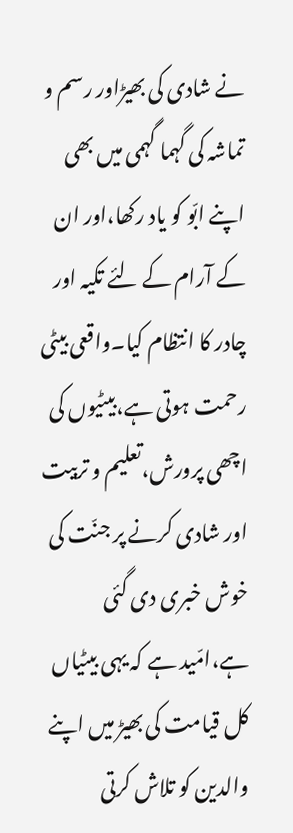نے شادی کی بھیڑاور رسم و تماشہ کی گہما گہمی میں بھی اپنے ابّو کو یاد رکھا،اور ان کے آرام کے لئے تکیہ اور چادر کا انتظام کیا۔واقعی بیٹی رحمت ہوتی ہے،بیٹیوں کی اچھی پرورش،تعلیم و تربیت اور شادی کرنے پر جنّت کی خوش خبری دی گئی ہے،امّید ہے کہ یہی بیٹیاں کل قیامت کی بھیڑ میں اپنے والدین کو تلاش کرتی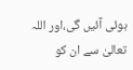ہوئی آئیں گی،اور اللہ تعالیٰ سے ان کو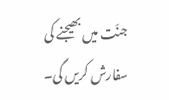جنّت میں بھیجنے کی سفارش کریں گی۔